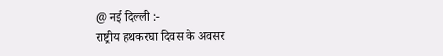@ नई दिल्ली :-
राष्ट्रीय हथकरघा दिवस के अवसर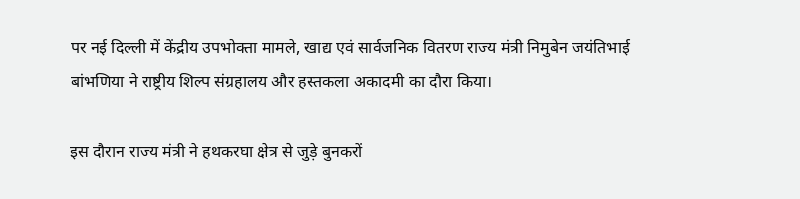पर नई दिल्ली में केंद्रीय उपभोक्ता मामले, खाद्य एवं सार्वजनिक वितरण राज्य मंत्री निमुबेन जयंतिभाई बांभणिया ने राष्ट्रीय शिल्प संग्रहालय और हस्तकला अकादमी का दौरा किया।

इस दौरान राज्य मंत्री ने हथकरघा क्षेत्र से जुड़े बुनकरों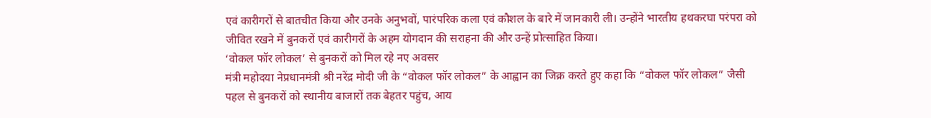एवं कारीगरों से बातचीत किया और उनके अनुभवों, पारंपरिक कला एवं कौशल के बारे में जानकारी ली। उन्होंने भारतीय हथकरघा परंपरा को जीवित रखने में बुनकरों एवं कारीगरों के अहम योगदान की सराहना की और उन्हें प्रोत्साहित किया।
‘वोकल फॉर लोकल’ से बुनकरों को मिल रहे नए अवसर
मंत्री महोदया नेप्रधानमंत्री श्री नरेंद्र मोदी जी के “वोकल फॉर लोकल” के आह्वान का जिक्र करते हुए कहा कि “वोकल फॉर लोकल” जैसी पहल से बुनकरों को स्थानीय बाजारों तक बेहतर पहुंच, आय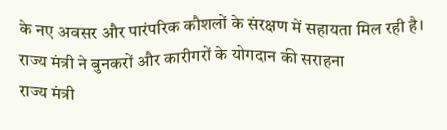के नए अवसर और पारंपरिक कौशलों के संरक्षण में सहायता मिल रही है।
राज्य मंत्री ने बुनकरों और कारीगरों के योगदान की सराहना
राज्य मंत्री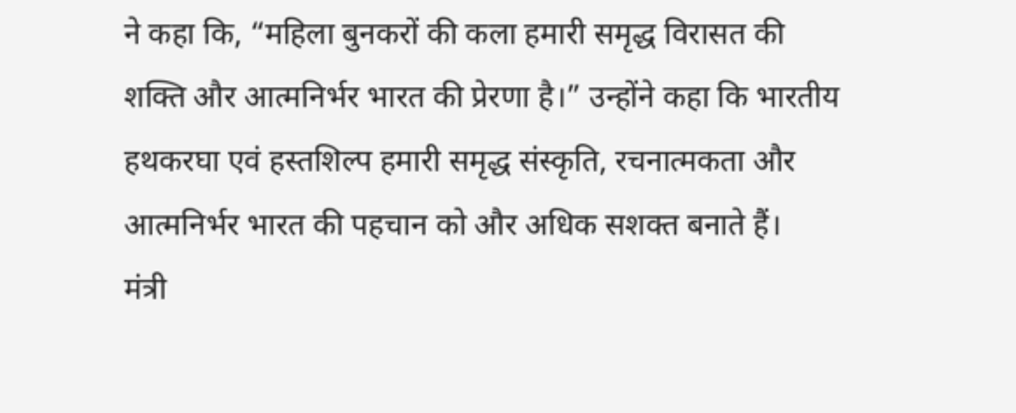ने कहा कि, “महिला बुनकरों की कला हमारी समृद्ध विरासत की शक्ति और आत्मनिर्भर भारत की प्रेरणा है।” उन्होंने कहा कि भारतीय हथकरघा एवं हस्तशिल्प हमारी समृद्ध संस्कृति, रचनात्मकता और आत्मनिर्भर भारत की पहचान को और अधिक सशक्त बनाते हैं।
मंत्री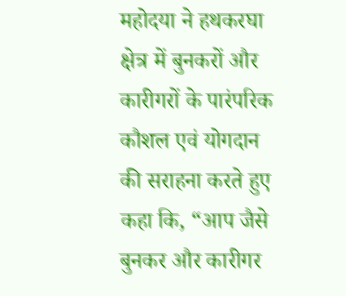महोदया ने हथकरघा क्षेत्र में बुनकरों और कारीगरों के पारंपरिक कौशल एवं योगदान की सराहना करते हुए कहा कि, “आप जैसे बुनकर और कारीगर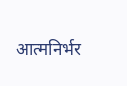आत्मनिर्भर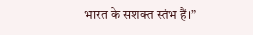भारत के सशक्त स्तंभ हैं।”